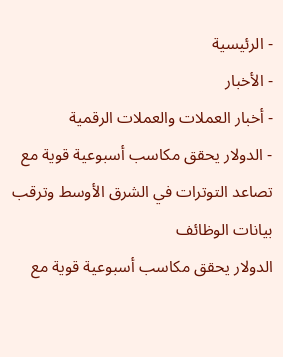- الرئيسية
- الأخبار
- أخبار العملات والعملات الرقمية
- الدولار يحقق مكاسب أسبوعية قوية مع تصاعد التوترات في الشرق الأوسط وترقب بيانات الوظائف
الدولار يحقق مكاسب أسبوعية قوية مع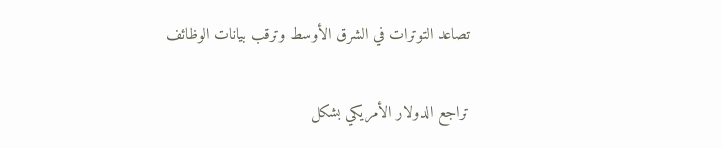تصاعد التوترات في الشرق الأوسط وترقب بيانات الوظائف

تراجع الدولار الأمريكي بشكل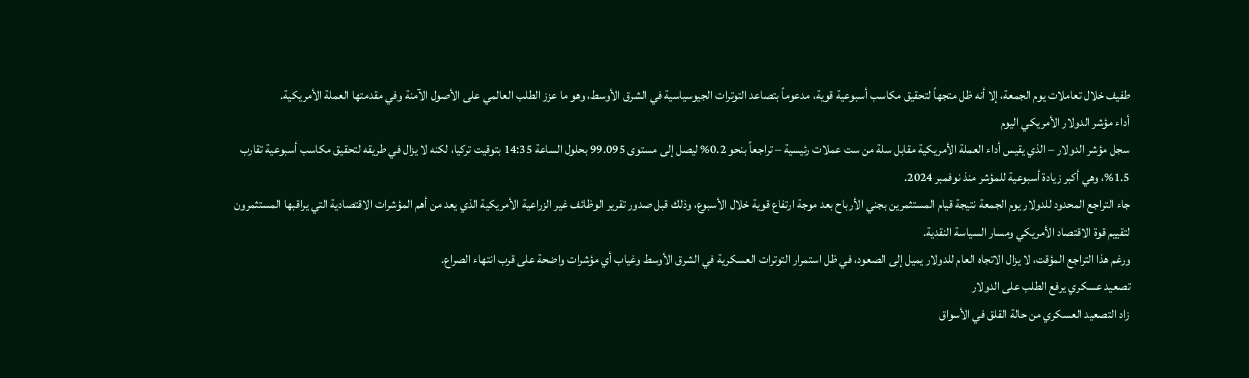طفيف خلال تعاملات يوم الجمعة، إلا أنه ظل متجهاً لتحقيق مكاسب أسبوعية قوية، مدعوماً بتصاعد التوترات الجيوسياسية في الشرق الأوسط، وهو ما عزز الطلب العالمي على الأصول الآمنة وفي مقدمتها العملة الأمريكية.
أداء مؤشر الدولار الأمريكي اليوم
سجل مؤشر الدولار – الذي يقيس أداء العملة الأمريكية مقابل سلة من ست عملات رئيسية – تراجعاً بنحو 0.2% ليصل إلى مستوى 99.095 بحلول الساعة 14:35 بتوقيت تركيا، لكنه لا يزال في طريقه لتحقيق مكاسب أسبوعية تقارب 1.5%، وهي أكبر زيادة أسبوعية للمؤشر منذ نوفمبر 2024.
جاء التراجع المحدود للدولار يوم الجمعة نتيجة قيام المستثمرين بجني الأرباح بعد موجة ارتفاع قوية خلال الأسبوع، وذلك قبل صدور تقرير الوظائف غير الزراعية الأمريكية الذي يعد من أهم المؤشرات الاقتصادية التي يراقبها المستثمرون لتقييم قوة الاقتصاد الأمريكي ومسار السياسة النقدية.
ورغم هذا التراجع المؤقت، لا يزال الاتجاه العام للدولار يميل إلى الصعود، في ظل استمرار التوترات العسكرية في الشرق الأوسط وغياب أي مؤشرات واضحة على قرب انتهاء الصراع.
تصعيد عسكري يرفع الطلب على الدولار
زاد التصعيد العسكري من حالة القلق في الأسواق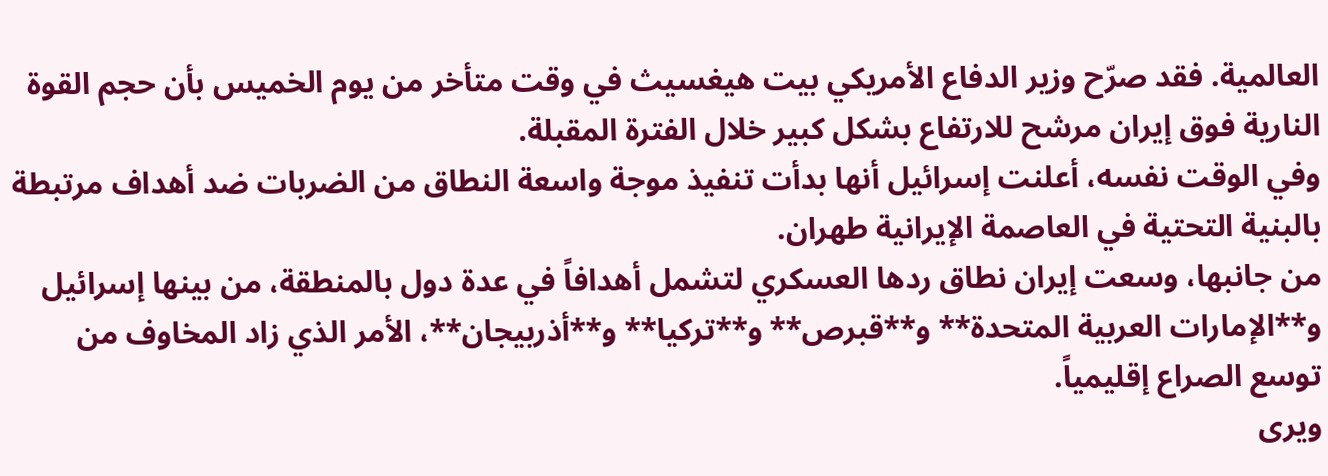العالمية. فقد صرّح وزير الدفاع الأمريكي بيت هيغسيث في وقت متأخر من يوم الخميس بأن حجم القوة النارية فوق إيران مرشح للارتفاع بشكل كبير خلال الفترة المقبلة.
وفي الوقت نفسه، أعلنت إسرائيل أنها بدأت تنفيذ موجة واسعة النطاق من الضربات ضد أهداف مرتبطة بالبنية التحتية في العاصمة الإيرانية طهران.
من جانبها، وسعت إيران نطاق ردها العسكري لتشمل أهدافاً في عدة دول بالمنطقة، من بينها إسرائيل و**الإمارات العربية المتحدة** و**قبرص** و**تركيا** و**أذربيجان**، الأمر الذي زاد المخاوف من توسع الصراع إقليمياً.
ويرى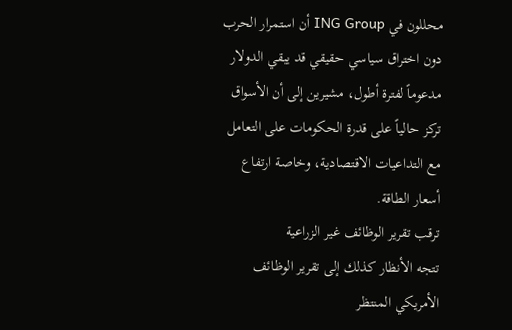محللون في ING Group أن استمرار الحرب دون اختراق سياسي حقيقي قد يبقي الدولار مدعوماً لفترة أطول، مشيرين إلى أن الأسواق تركز حالياً على قدرة الحكومات على التعامل مع التداعيات الاقتصادية، وخاصة ارتفاع أسعار الطاقة.
ترقب تقرير الوظائف غير الزراعية
تتجه الأنظار كذلك إلى تقرير الوظائف الأمريكي المنتظر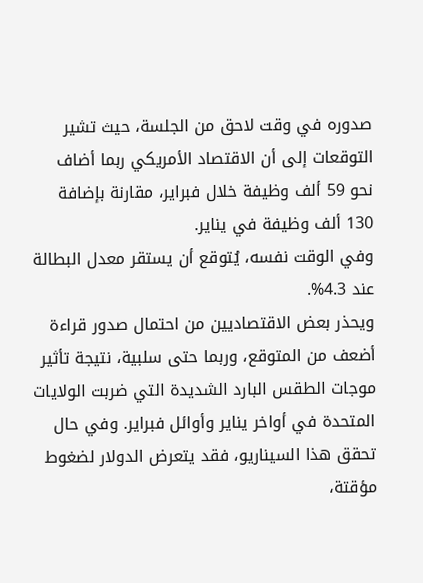صدوره في وقت لاحق من الجلسة، حيث تشير التوقعات إلى أن الاقتصاد الأمريكي ربما أضاف نحو 59 ألف وظيفة خلال فبراير، مقارنة بإضافة 130 ألف وظيفة في يناير.
وفي الوقت نفسه، يُتوقع أن يستقر معدل البطالة عند 4.3%.
ويحذر بعض الاقتصاديين من احتمال صدور قراءة أضعف من المتوقع، وربما حتى سلبية، نتيجة تأثير موجات الطقس البارد الشديدة التي ضربت الولايات المتحدة في أواخر يناير وأوائل فبراير. وفي حال تحقق هذا السيناريو، فقد يتعرض الدولار لضغوط مؤقتة،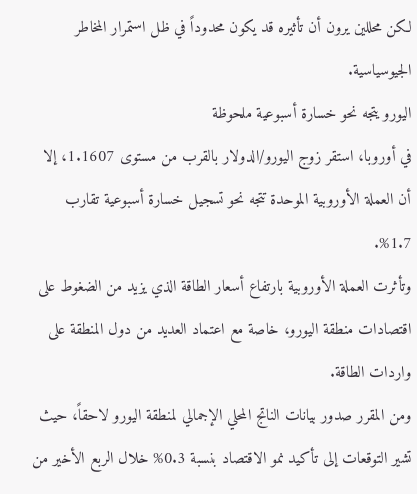لكن محللين يرون أن تأثيره قد يكون محدوداً في ظل استمرار المخاطر الجيوسياسية.
اليورو يتجه نحو خسارة أسبوعية ملحوظة
في أوروبا، استقر زوج اليورو/الدولار بالقرب من مستوى 1.1607، إلا أن العملة الأوروبية الموحدة تتجه نحو تسجيل خسارة أسبوعية تقارب 1.7%.
وتأثرت العملة الأوروبية بارتفاع أسعار الطاقة الذي يزيد من الضغوط على اقتصادات منطقة اليورو، خاصة مع اعتماد العديد من دول المنطقة على واردات الطاقة.
ومن المقرر صدور بيانات الناتج المحلي الإجمالي لمنطقة اليورو لاحقاً، حيث تشير التوقعات إلى تأكيد نمو الاقتصاد بنسبة 0.3% خلال الربع الأخير من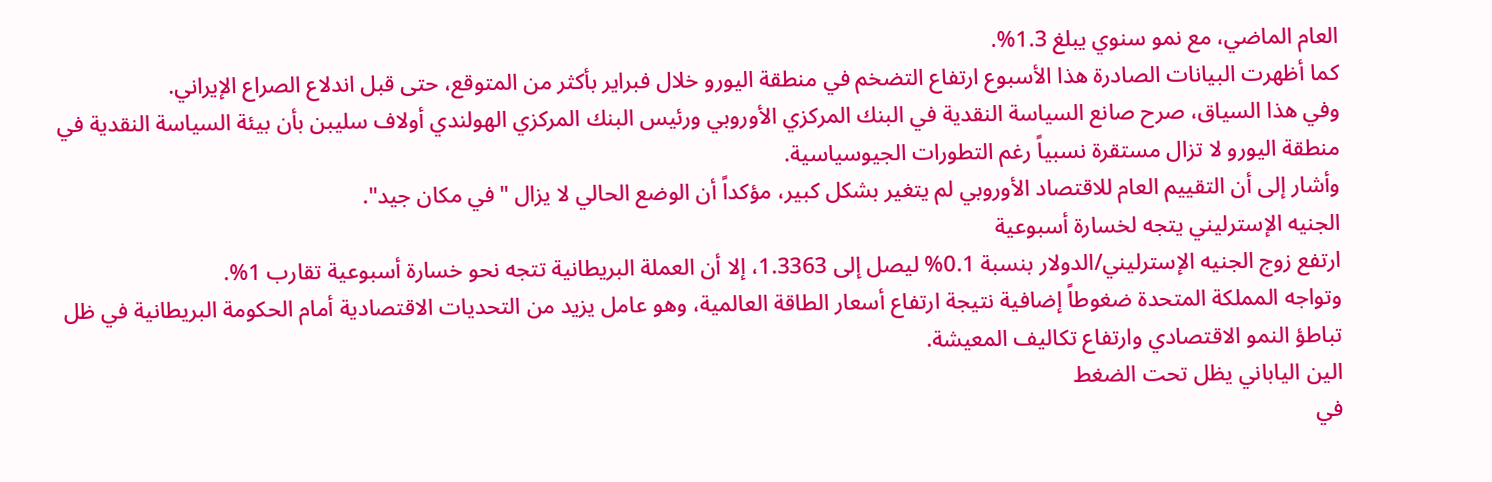العام الماضي، مع نمو سنوي يبلغ 1.3%.
كما أظهرت البيانات الصادرة هذا الأسبوع ارتفاع التضخم في منطقة اليورو خلال فبراير بأكثر من المتوقع، حتى قبل اندلاع الصراع الإيراني.
وفي هذا السياق، صرح صانع السياسة النقدية في البنك المركزي الأوروبي ورئيس البنك المركزي الهولندي أولاف سليبن بأن بيئة السياسة النقدية في منطقة اليورو لا تزال مستقرة نسبياً رغم التطورات الجيوسياسية.
وأشار إلى أن التقييم العام للاقتصاد الأوروبي لم يتغير بشكل كبير، مؤكداً أن الوضع الحالي لا يزال "في مكان جيد".
الجنيه الإسترليني يتجه لخسارة أسبوعية
ارتفع زوج الجنيه الإسترليني/الدولار بنسبة 0.1% ليصل إلى 1.3363، إلا أن العملة البريطانية تتجه نحو خسارة أسبوعية تقارب 1%.
وتواجه المملكة المتحدة ضغوطاً إضافية نتيجة ارتفاع أسعار الطاقة العالمية، وهو عامل يزيد من التحديات الاقتصادية أمام الحكومة البريطانية في ظل تباطؤ النمو الاقتصادي وارتفاع تكاليف المعيشة.
الين الياباني يظل تحت الضغط
في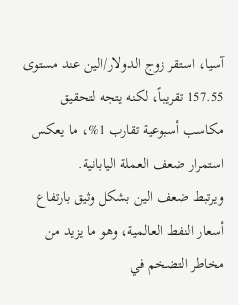آسيا، استقر زوج الدولار/الين عند مستوى 157.55 تقريباً، لكنه يتجه لتحقيق مكاسب أسبوعية تقارب 1%، ما يعكس استمرار ضعف العملة اليابانية.
ويرتبط ضعف الين بشكل وثيق بارتفاع أسعار النفط العالمية، وهو ما يزيد من مخاطر التضخم في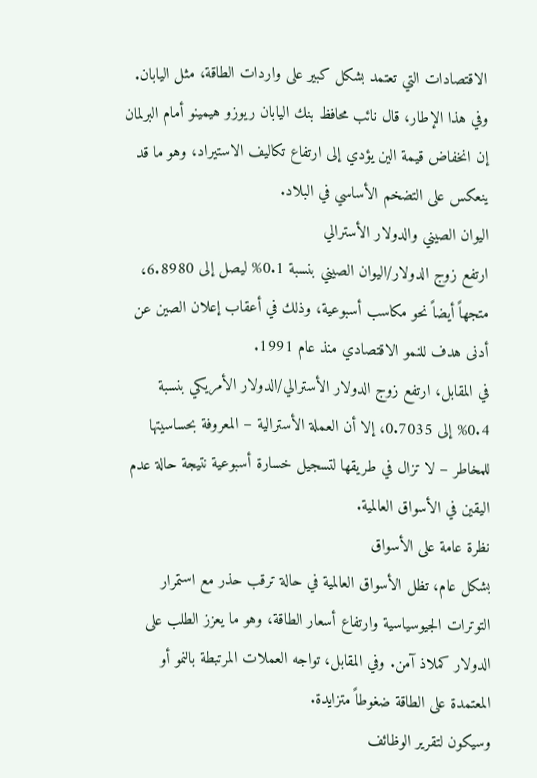الاقتصادات التي تعتمد بشكل كبير على واردات الطاقة، مثل اليابان.
وفي هذا الإطار، قال نائب محافظ بنك اليابان ريوزو هيمينو أمام البرلمان إن انخفاض قيمة الين يؤدي إلى ارتفاع تكاليف الاستيراد، وهو ما قد ينعكس على التضخم الأساسي في البلاد.
اليوان الصيني والدولار الأسترالي
ارتفع زوج الدولار/اليوان الصيني بنسبة 0.1% ليصل إلى 6.8980، متجهاً أيضاً نحو مكاسب أسبوعية، وذلك في أعقاب إعلان الصين عن أدنى هدف للنمو الاقتصادي منذ عام 1991.
في المقابل، ارتفع زوج الدولار الأسترالي/الدولار الأمريكي بنسبة 0.4% إلى 0.7035، إلا أن العملة الأسترالية – المعروفة بحساسيتها للمخاطر – لا تزال في طريقها لتسجيل خسارة أسبوعية نتيجة حالة عدم اليقين في الأسواق العالمية.
نظرة عامة على الأسواق
بشكل عام، تظل الأسواق العالمية في حالة ترقب حذر مع استمرار التوترات الجيوسياسية وارتفاع أسعار الطاقة، وهو ما يعزز الطلب على الدولار كملاذ آمن. وفي المقابل، تواجه العملات المرتبطة بالنمو أو المعتمدة على الطاقة ضغوطاً متزايدة.
وسيكون لتقرير الوظائف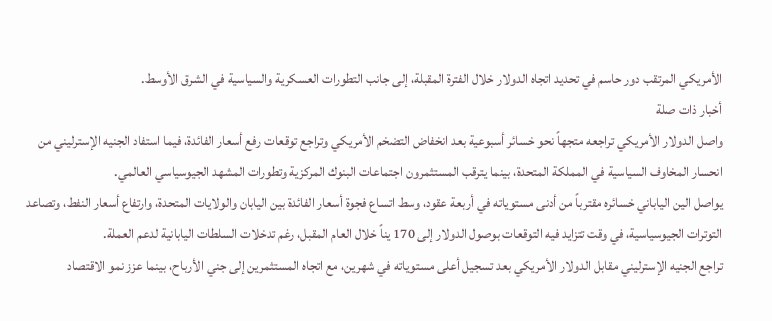الأمريكي المرتقب دور حاسم في تحديد اتجاه الدولار خلال الفترة المقبلة، إلى جانب التطورات العسكرية والسياسية في الشرق الأوسط.
أخبار ذات صلة
واصل الدولار الأمريكي تراجعه متجهاً نحو خسائر أسبوعية بعد انخفاض التضخم الأمريكي وتراجع توقعات رفع أسعار الفائدة، فيما استفاد الجنيه الإسترليني من انحسار المخاوف السياسية في المملكة المتحدة، بينما يترقب المستثمرون اجتماعات البنوك المركزية وتطورات المشهد الجيوسياسي العالمي.
يواصل الين الياباني خسائره مقترباً من أدنى مستوياته في أربعة عقود، وسط اتساع فجوة أسعار الفائدة بين اليابان والولايات المتحدة، وارتفاع أسعار النفط، وتصاعد التوترات الجيوسياسية، في وقت تتزايد فيه التوقعات بوصول الدولار إلى 170 يناً خلال العام المقبل، رغم تدخلات السلطات اليابانية لدعم العملة.
تراجع الجنيه الإسترليني مقابل الدولار الأمريكي بعد تسجيل أعلى مستوياته في شهرين، مع اتجاه المستثمرين إلى جني الأرباح، بينما عزز نمو الاقتصاد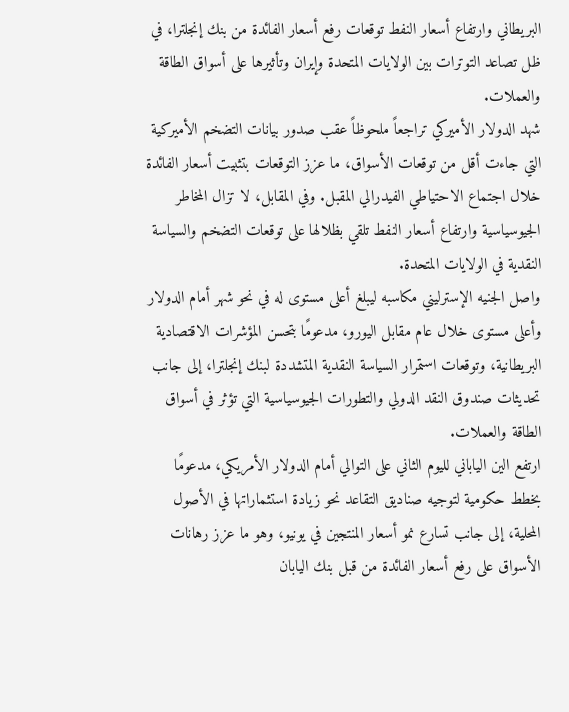البريطاني وارتفاع أسعار النفط توقعات رفع أسعار الفائدة من بنك إنجلترا، في ظل تصاعد التوترات بين الولايات المتحدة وإيران وتأثيرها على أسواق الطاقة والعملات.
شهد الدولار الأميركي تراجعاً ملحوظاً عقب صدور بيانات التضخم الأميركية التي جاءت أقل من توقعات الأسواق، ما عزز التوقعات بتثبيت أسعار الفائدة خلال اجتماع الاحتياطي الفيدرالي المقبل. وفي المقابل، لا تزال المخاطر الجيوسياسية وارتفاع أسعار النفط تلقي بظلالها على توقعات التضخم والسياسة النقدية في الولايات المتحدة.
واصل الجنيه الإسترليني مكاسبه ليبلغ أعلى مستوى له في نحو شهر أمام الدولار وأعلى مستوى خلال عام مقابل اليورو، مدعومًا بتحسن المؤشرات الاقتصادية البريطانية، وتوقعات استمرار السياسة النقدية المتشددة لبنك إنجلترا، إلى جانب تحديثات صندوق النقد الدولي والتطورات الجيوسياسية التي تؤثر في أسواق الطاقة والعملات.
ارتفع الين الياباني لليوم الثاني على التوالي أمام الدولار الأمريكي، مدعومًا بخطط حكومية لتوجيه صناديق التقاعد نحو زيادة استثماراتها في الأصول المحلية، إلى جانب تسارع نمو أسعار المنتجين في يونيو، وهو ما عزز رهانات الأسواق على رفع أسعار الفائدة من قبل بنك اليابان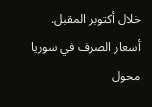خلال أكتوبر المقبل.
أسعار الصرف في سوريا
محول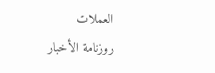العملات
روزنامة الأخبار